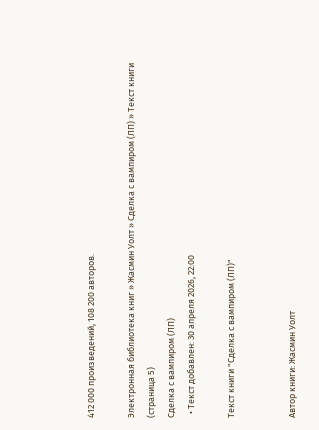412 000 произведений, 108 200 авторов.

Электронная библиотека книг » Жасмин Уолт » Сделка с вампиром (ЛП) » Текст книги (страница 5)
Сделка с вампиром (ЛП)
  • Текст добавлен: 30 апреля 2026, 22:00

Текст книги "Сделка с вампиром (ЛП)"


Автор книги: Жасмин Уолт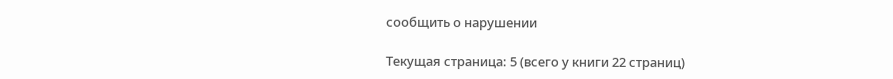сообщить о нарушении

Текущая страница: 5 (всего у книги 22 страниц)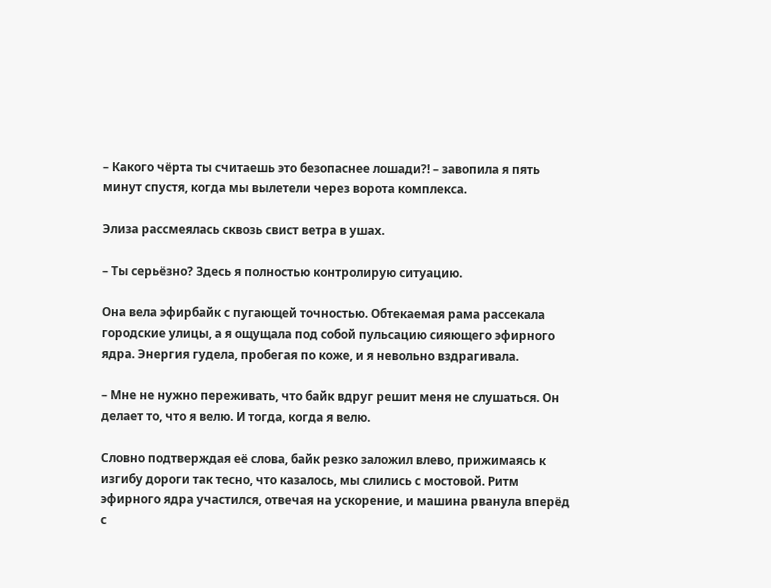– Какого чёрта ты считаешь это безопаснее лошади?! – завопила я пять минут спустя, когда мы вылетели через ворота комплекса.

Элиза рассмеялась сквозь свист ветра в ушах.

– Ты серьёзно? Здесь я полностью контролирую ситуацию.

Она вела эфирбайк с пугающей точностью. Обтекаемая рама рассекала городские улицы, а я ощущала под собой пульсацию сияющего эфирного ядра. Энергия гудела, пробегая по коже, и я невольно вздрагивала.

– Мне не нужно переживать, что байк вдруг решит меня не слушаться. Он делает то, что я велю. И тогда, когда я велю.

Словно подтверждая её слова, байк резко заложил влево, прижимаясь к изгибу дороги так тесно, что казалось, мы слились с мостовой. Ритм эфирного ядра участился, отвечая на ускорение, и машина рванула вперёд с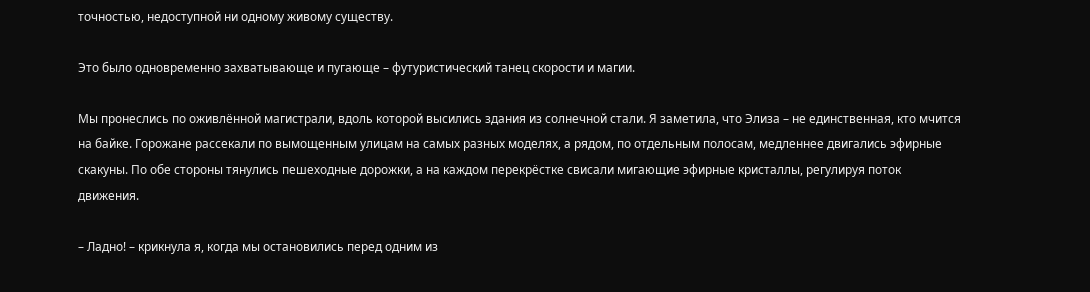точностью, недоступной ни одному живому существу.

Это было одновременно захватывающе и пугающе – футуристический танец скорости и магии.

Мы пронеслись по оживлённой магистрали, вдоль которой высились здания из солнечной стали. Я заметила, что Элиза – не единственная, кто мчится на байке. Горожане рассекали по вымощенным улицам на самых разных моделях, а рядом, по отдельным полосам, медленнее двигались эфирные скакуны. По обе стороны тянулись пешеходные дорожки, а на каждом перекрёстке свисали мигающие эфирные кристаллы, регулируя поток движения.

– Ладно! – крикнула я, когда мы остановились перед одним из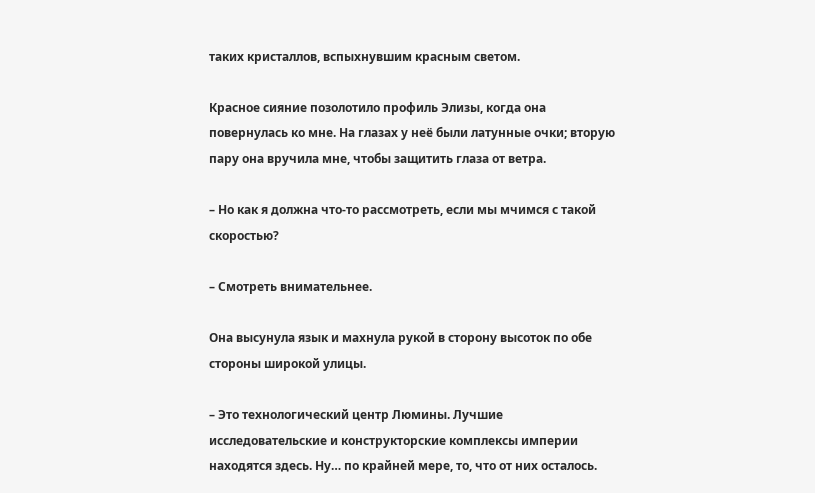таких кристаллов, вспыхнувшим красным светом.

Красное сияние позолотило профиль Элизы, когда она повернулась ко мне. На глазах у неё были латунные очки; вторую пару она вручила мне, чтобы защитить глаза от ветра.

– Но как я должна что-то рассмотреть, если мы мчимся с такой скоростью?

– Смотреть внимательнее.

Она высунула язык и махнула рукой в сторону высоток по обе стороны широкой улицы.

– Это технологический центр Люмины. Лучшие исследовательские и конструкторские комплексы империи находятся здесь. Ну… по крайней мере, то, что от них осталось.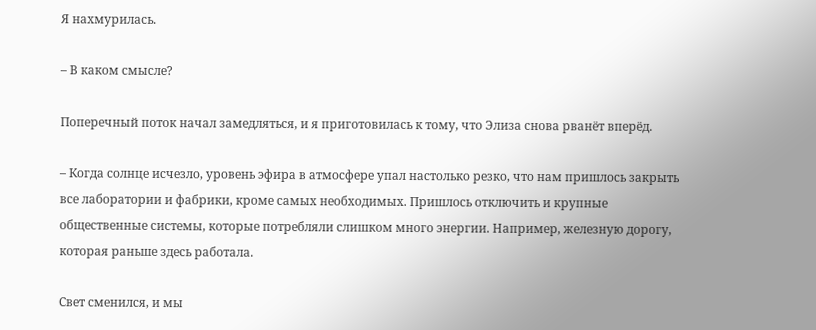Я нахмурилась.

– В каком смысле?

Поперечный поток начал замедляться, и я приготовилась к тому, что Элиза снова рванёт вперёд.

– Когда солнце исчезло, уровень эфира в атмосфере упал настолько резко, что нам пришлось закрыть все лаборатории и фабрики, кроме самых необходимых. Пришлось отключить и крупные общественные системы, которые потребляли слишком много энергии. Например, железную дорогу, которая раньше здесь работала.

Свет сменился, и мы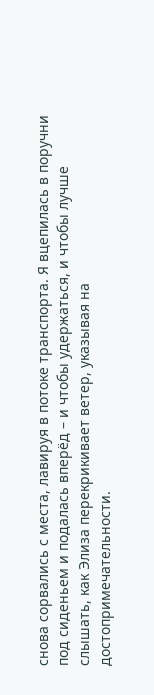снова сорвались с места, лавируя в потоке транспорта. Я вцепилась в поручни под сиденьем и подалась вперёд – и чтобы удержаться, и чтобы лучше слышать, как Элиза перекрикивает ветер, указывая на достопримечательности.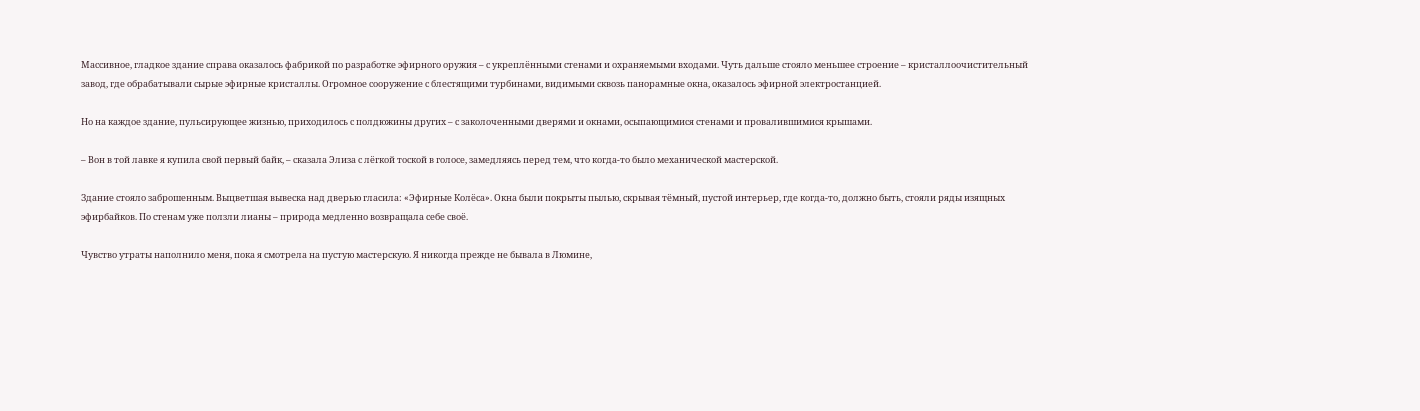Массивное, гладкое здание справа оказалось фабрикой по разработке эфирного оружия – с укреплёнными стенами и охраняемыми входами. Чуть дальше стояло меньшее строение – кристаллоочистительный завод, где обрабатывали сырые эфирные кристаллы. Огромное сооружение с блестящими турбинами, видимыми сквозь панорамные окна, оказалось эфирной электростанцией.

Но на каждое здание, пульсирующее жизнью, приходилось с полдюжины других – с заколоченными дверями и окнами, осыпающимися стенами и провалившимися крышами.

– Вон в той лавке я купила свой первый байк, – сказала Элиза с лёгкой тоской в голосе, замедляясь перед тем, что когда-то было механической мастерской.

Здание стояло заброшенным. Выцветшая вывеска над дверью гласила: «Эфирные Колёса». Окна были покрыты пылью, скрывая тёмный, пустой интерьер, где когда-то, должно быть, стояли ряды изящных эфирбайков. По стенам уже ползли лианы – природа медленно возвращала себе своё.

Чувство утраты наполнило меня, пока я смотрела на пустую мастерскую. Я никогда прежде не бывала в Люминe,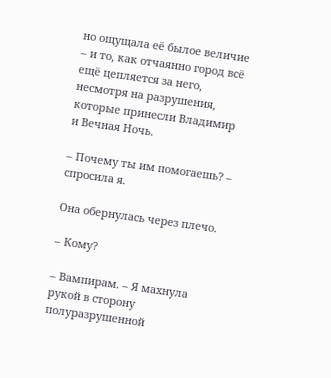но ощущала её былое величие – и то, как отчаянно город всё ещё цепляется за него, несмотря на разрушения, которые принесли Владимир и Вечная Ночь.

– Почему ты им помогаешь? – спросила я.

Она обернулась через плечо.

– Кому?

– Вампирам. – Я махнула рукой в сторону полуразрушенной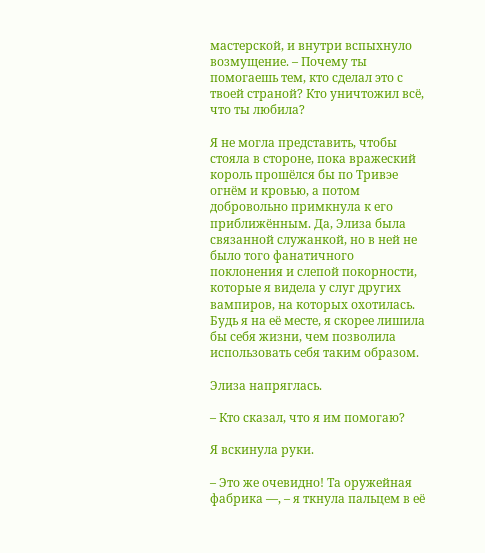мастерской, и внутри вспыхнуло возмущение. – Почему ты помогаешь тем, кто сделал это с твоей страной? Кто уничтожил всё, что ты любила?

Я не могла представить, чтобы стояла в стороне, пока вражеский король прошёлся бы по Тривэе огнём и кровью, а потом добровольно примкнула к его приближённым. Да, Элиза была связанной служанкой, но в ней не было того фанатичного поклонения и слепой покорности, которые я видела у слуг других вампиров, на которых охотилась. Будь я на её месте, я скорее лишила бы себя жизни, чем позволила использовать себя таким образом.

Элиза напряглась.

– Кто сказал, что я им помогаю?

Я вскинула руки.

– Это же очевидно! Та оружейная фабрика —, – я ткнула пальцем в её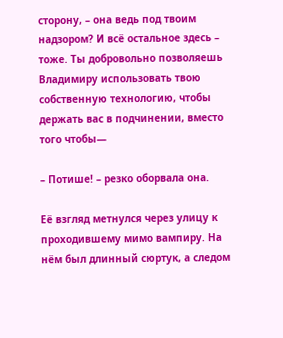сторону, – она ведь под твоим надзором? И всё остальное здесь – тоже. Ты добровольно позволяешь Владимиру использовать твою собственную технологию, чтобы держать вас в подчинении, вместо того чтобы—

– Потише! – резко оборвала она.

Её взгляд метнулся через улицу к проходившему мимо вампиру. На нём был длинный сюртук, а следом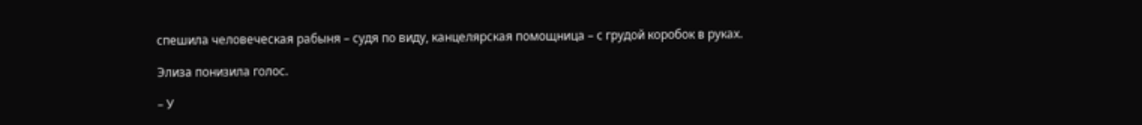спешила человеческая рабыня – судя по виду, канцелярская помощница – с грудой коробок в руках.

Элиза понизила голос.

– У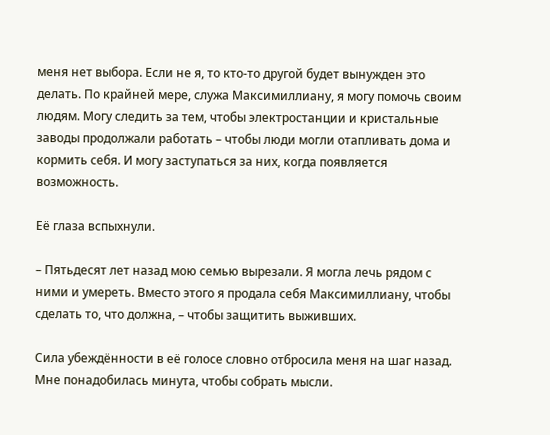меня нет выбора. Если не я, то кто-то другой будет вынужден это делать. По крайней мере, служа Максимиллиану, я могу помочь своим людям. Могу следить за тем, чтобы электростанции и кристальные заводы продолжали работать – чтобы люди могли отапливать дома и кормить себя. И могу заступаться за них, когда появляется возможность.

Её глаза вспыхнули.

– Пятьдесят лет назад мою семью вырезали. Я могла лечь рядом с ними и умереть. Вместо этого я продала себя Максимиллиану, чтобы сделать то, что должна, – чтобы защитить выживших.

Сила убеждённости в её голосе словно отбросила меня на шаг назад. Мне понадобилась минута, чтобы собрать мысли.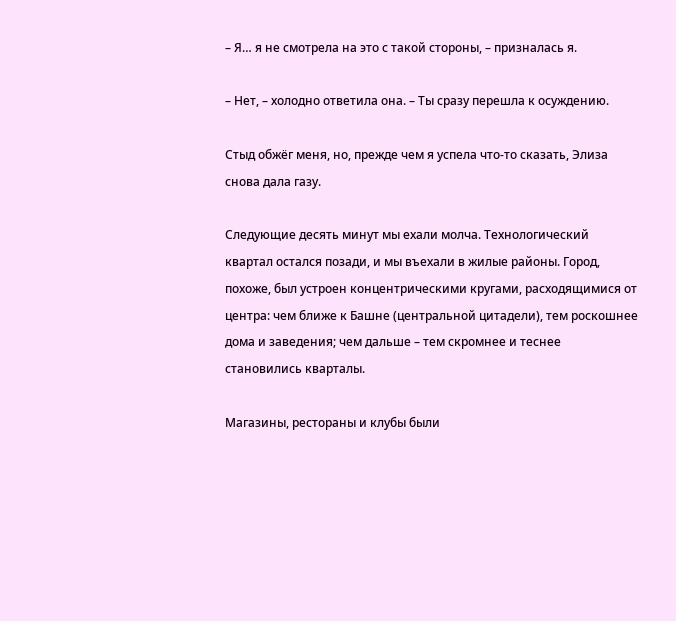– Я… я не смотрела на это с такой стороны, – призналась я.

– Нет, – холодно ответила она. – Ты сразу перешла к осуждению.

Стыд обжёг меня, но, прежде чем я успела что-то сказать, Элиза снова дала газу.

Следующие десять минут мы ехали молча. Технологический квартал остался позади, и мы въехали в жилые районы. Город, похоже, был устроен концентрическими кругами, расходящимися от центра: чем ближе к Башне (центральной цитадели), тем роскошнее дома и заведения; чем дальше – тем скромнее и теснее становились кварталы.

Магазины, рестораны и клубы были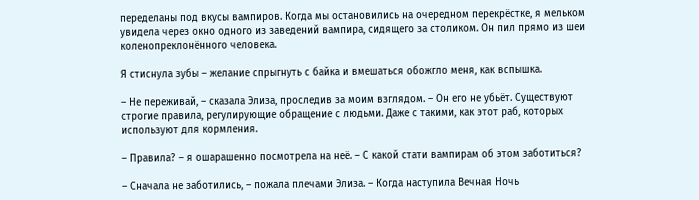переделаны под вкусы вампиров. Когда мы остановились на очередном перекрёстке, я мельком увидела через окно одного из заведений вампира, сидящего за столиком. Он пил прямо из шеи коленопреклонённого человека.

Я стиснула зубы – желание спрыгнуть с байка и вмешаться обожгло меня, как вспышка.

– Не переживай, – сказала Элиза, проследив за моим взглядом. – Он его не убьёт. Существуют строгие правила, регулирующие обращение с людьми. Даже с такими, как этот раб, которых используют для кормления.

– Правила? – я ошарашенно посмотрела на неё. – С какой стати вампирам об этом заботиться?

– Сначала не заботились, – пожала плечами Элиза. – Когда наступила Вечная Ночь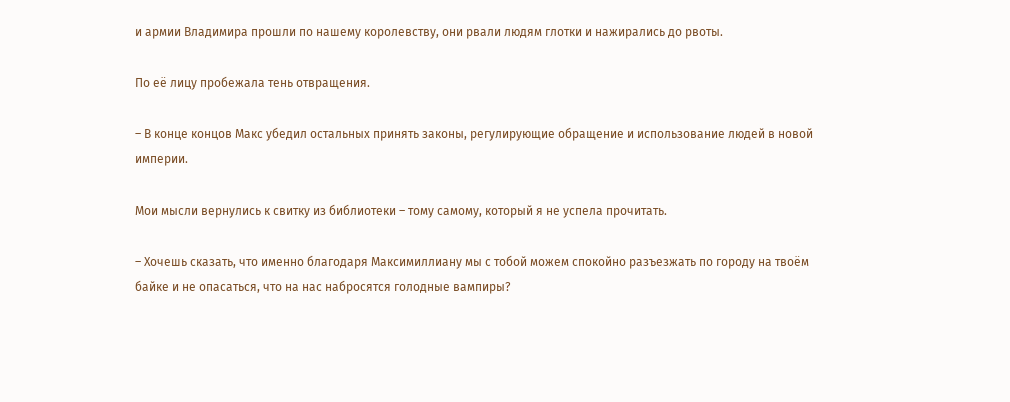и армии Владимира прошли по нашему королевству, они рвали людям глотки и нажирались до рвоты.

По её лицу пробежала тень отвращения.

– В конце концов Макс убедил остальных принять законы, регулирующие обращение и использование людей в новой империи.

Мои мысли вернулись к свитку из библиотеки – тому самому, который я не успела прочитать.

– Хочешь сказать, что именно благодаря Максимиллиану мы с тобой можем спокойно разъезжать по городу на твоём байке и не опасаться, что на нас набросятся голодные вампиры?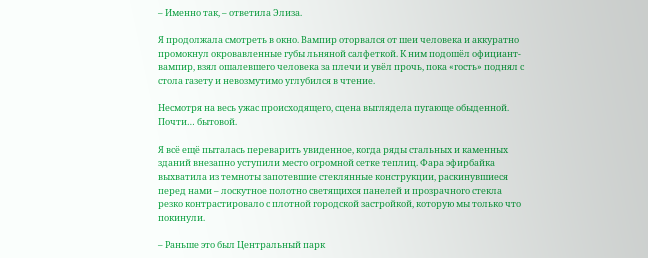– Именно так, – ответила Элиза.

Я продолжала смотреть в окно. Вампир оторвался от шеи человека и аккуратно промокнул окровавленные губы льняной салфеткой. К ним подошёл официант-вампир, взял ошалевшего человека за плечи и увёл прочь, пока «гость» поднял с стола газету и невозмутимо углубился в чтение.

Несмотря на весь ужас происходящего, сцена выглядела пугающе обыденной. Почти… бытовой.

Я всё ещё пыталась переварить увиденное, когда ряды стальных и каменных зданий внезапно уступили место огромной сетке теплиц. Фара эфирбайка выхватила из темноты запотевшие стеклянные конструкции, раскинувшиеся перед нами – лоскутное полотно светящихся панелей и прозрачного стекла резко контрастировало с плотной городской застройкой, которую мы только что покинули.

– Раньше это был Центральный парк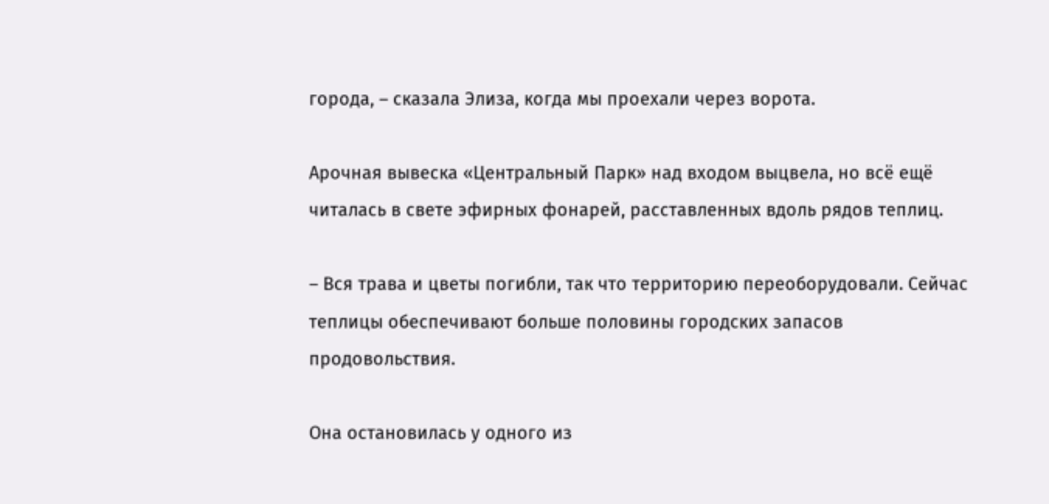города, – сказала Элиза, когда мы проехали через ворота.

Арочная вывеска «Центральный Парк» над входом выцвела, но всё ещё читалась в свете эфирных фонарей, расставленных вдоль рядов теплиц.

– Вся трава и цветы погибли, так что территорию переоборудовали. Сейчас теплицы обеспечивают больше половины городских запасов продовольствия.

Она остановилась у одного из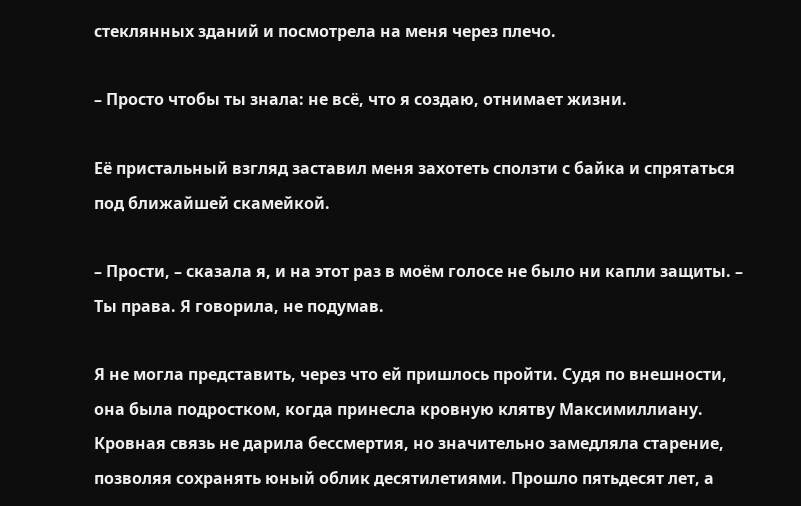стеклянных зданий и посмотрела на меня через плечо.

– Просто чтобы ты знала: не всё, что я создаю, отнимает жизни.

Её пристальный взгляд заставил меня захотеть сползти с байка и спрятаться под ближайшей скамейкой.

– Прости, – сказала я, и на этот раз в моём голосе не было ни капли защиты. – Ты права. Я говорила, не подумав.

Я не могла представить, через что ей пришлось пройти. Судя по внешности, она была подростком, когда принесла кровную клятву Максимиллиану. Кровная связь не дарила бессмертия, но значительно замедляла старение, позволяя сохранять юный облик десятилетиями. Прошло пятьдесят лет, а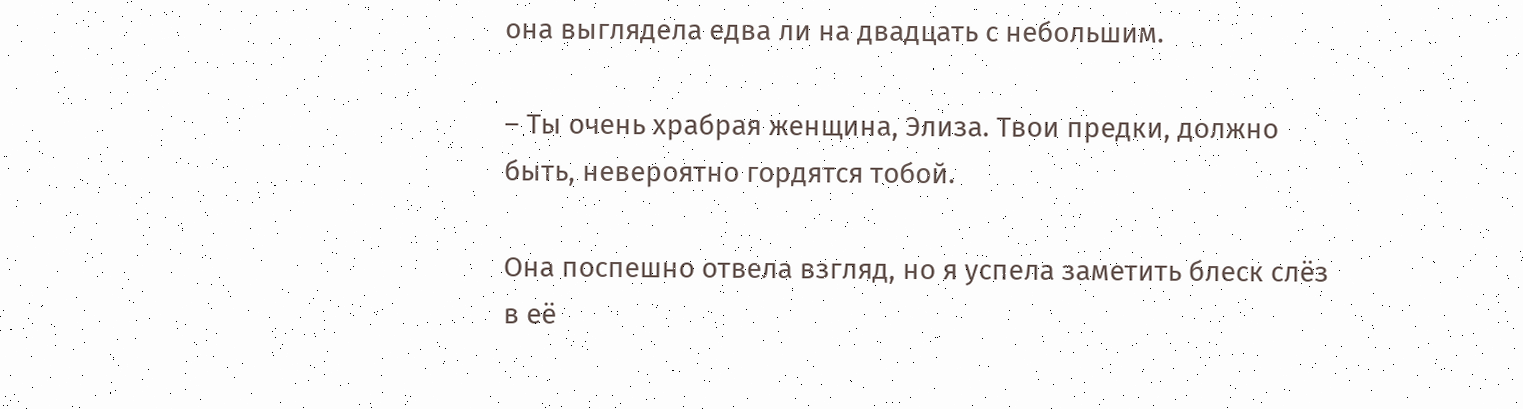она выглядела едва ли на двадцать с небольшим.

– Ты очень храбрая женщина, Элиза. Твои предки, должно быть, невероятно гордятся тобой.

Она поспешно отвела взгляд, но я успела заметить блеск слёз в её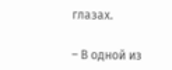глазах.

– В одной из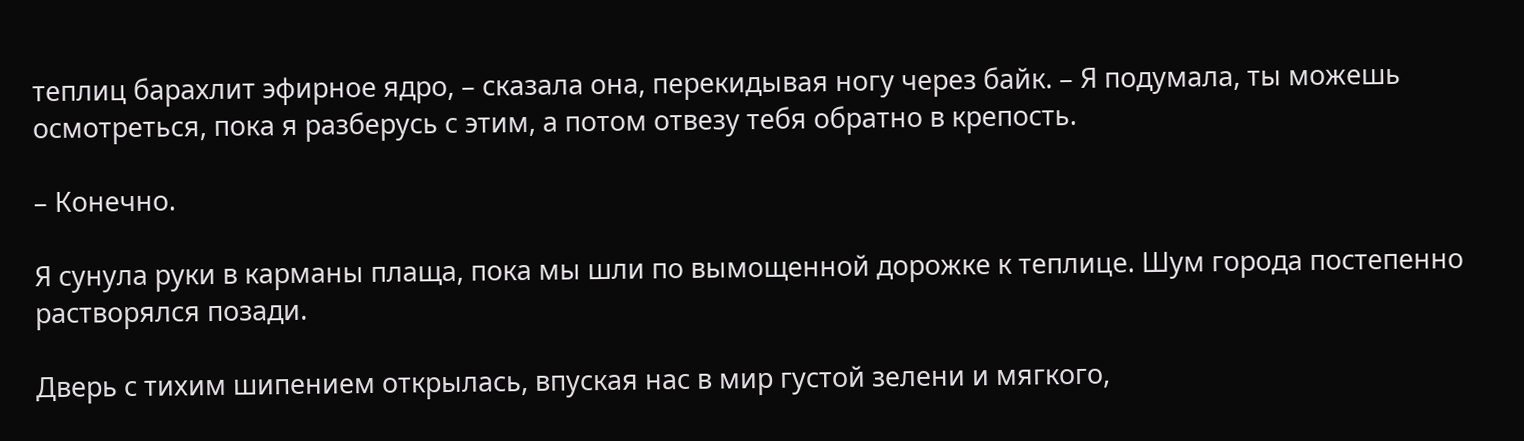теплиц барахлит эфирное ядро, – сказала она, перекидывая ногу через байк. – Я подумала, ты можешь осмотреться, пока я разберусь с этим, а потом отвезу тебя обратно в крепость.

– Конечно.

Я сунула руки в карманы плаща, пока мы шли по вымощенной дорожке к теплице. Шум города постепенно растворялся позади.

Дверь с тихим шипением открылась, впуская нас в мир густой зелени и мягкого,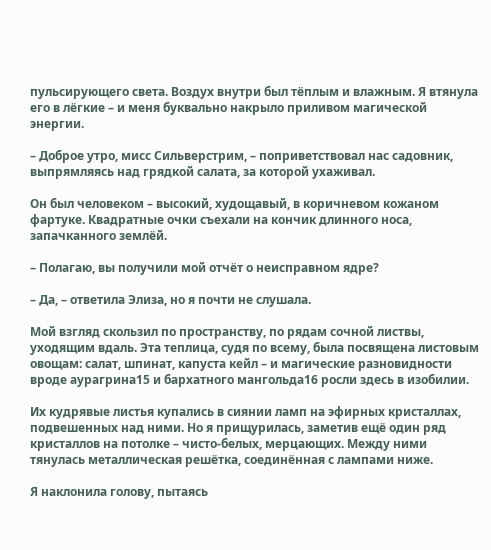пульсирующего света. Воздух внутри был тёплым и влажным. Я втянула его в лёгкие – и меня буквально накрыло приливом магической энергии.

– Доброе утро, мисс Сильверстрим, – поприветствовал нас садовник, выпрямляясь над грядкой салата, за которой ухаживал.

Он был человеком – высокий, худощавый, в коричневом кожаном фартуке. Квадратные очки съехали на кончик длинного носа, запачканного землёй.

– Полагаю, вы получили мой отчёт о неисправном ядре?

– Да, – ответила Элиза, но я почти не слушала.

Мой взгляд скользил по пространству, по рядам сочной листвы, уходящим вдаль. Эта теплица, судя по всему, была посвящена листовым овощам: салат, шпинат, капуста кейл – и магические разновидности вроде аурагрина15 и бархатного мангольда16 росли здесь в изобилии.

Их кудрявые листья купались в сиянии ламп на эфирных кристаллах, подвешенных над ними. Но я прищурилась, заметив ещё один ряд кристаллов на потолке – чисто-белых, мерцающих. Между ними тянулась металлическая решётка, соединённая с лампами ниже.

Я наклонила голову, пытаясь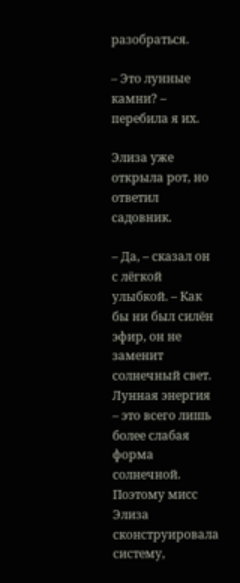разобраться.

– Это лунные камни? – перебила я их.

Элиза уже открыла рот, но ответил садовник.

– Да, – сказал он с лёгкой улыбкой. – Как бы ни был силён эфир, он не заменит солнечный свет. Лунная энергия – это всего лишь более слабая форма солнечной. Поэтому мисс Элиза сконструировала систему,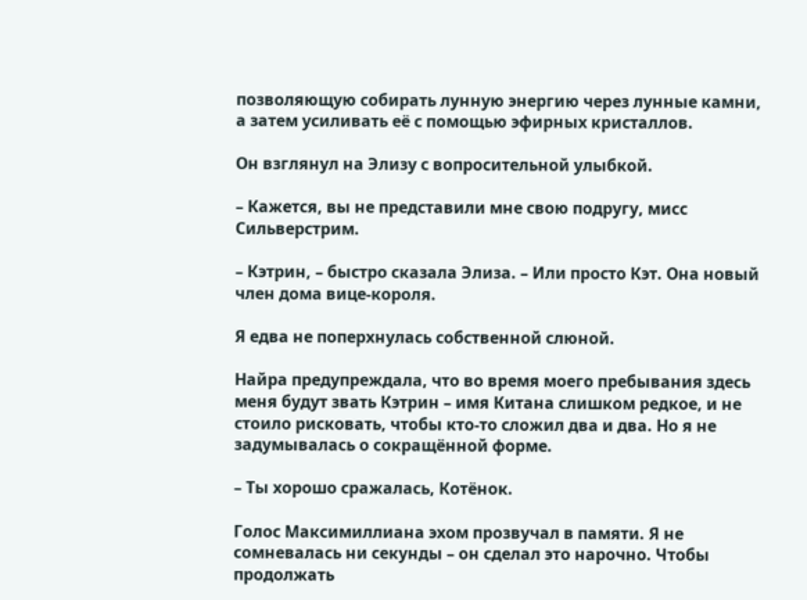позволяющую собирать лунную энергию через лунные камни, а затем усиливать её с помощью эфирных кристаллов.

Он взглянул на Элизу с вопросительной улыбкой.

– Кажется, вы не представили мне свою подругу, мисс Сильверстрим.

– Кэтрин, – быстро сказала Элиза. – Или просто Кэт. Она новый член дома вице-короля.

Я едва не поперхнулась собственной слюной.

Найра предупреждала, что во время моего пребывания здесь меня будут звать Кэтрин – имя Китана слишком редкое, и не стоило рисковать, чтобы кто-то сложил два и два. Но я не задумывалась о сокращённой форме.

– Ты хорошо сражалась, Котёнок.

Голос Максимиллиана эхом прозвучал в памяти. Я не сомневалась ни секунды – он сделал это нарочно. Чтобы продолжать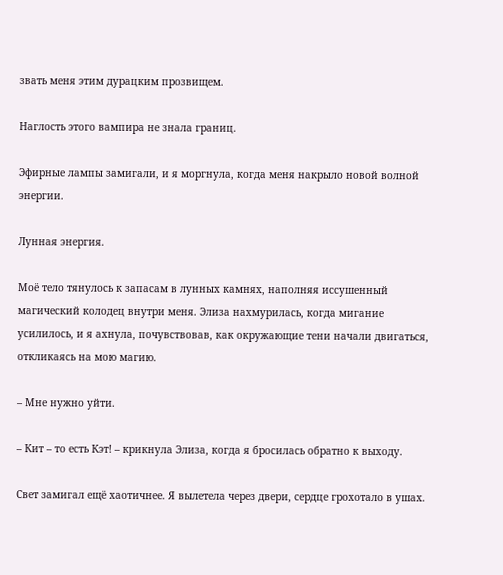звать меня этим дурацким прозвищем.

Наглость этого вампира не знала границ.

Эфирные лампы замигали, и я моргнула, когда меня накрыло новой волной энергии.

Лунная энергия.

Моё тело тянулось к запасам в лунных камнях, наполняя иссушенный магический колодец внутри меня. Элиза нахмурилась, когда мигание усилилось, и я ахнула, почувствовав, как окружающие тени начали двигаться, откликаясь на мою магию.

– Мне нужно уйти.

– Кит – то есть Кэт! – крикнула Элиза, когда я бросилась обратно к выходу.

Свет замигал ещё хаотичнее. Я вылетела через двери, сердце грохотало в ушах.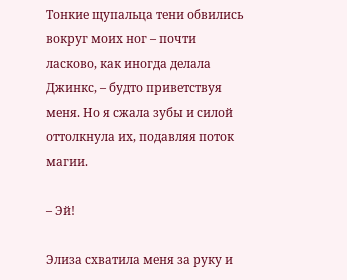Тонкие щупальца тени обвились вокруг моих ног – почти ласково, как иногда делала Джинкс, – будто приветствуя меня. Но я сжала зубы и силой оттолкнула их, подавляя поток магии.

– Эй!

Элиза схватила меня за руку и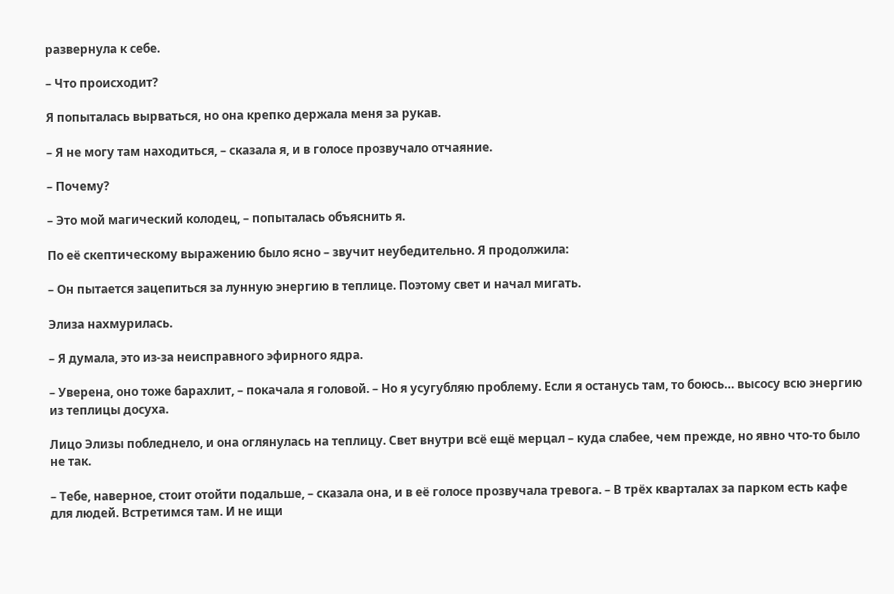развернула к себе.

– Что происходит?

Я попыталась вырваться, но она крепко держала меня за рукав.

– Я не могу там находиться, – сказала я, и в голосе прозвучало отчаяние.

– Почему?

– Это мой магический колодец, – попыталась объяснить я.

По её скептическому выражению было ясно – звучит неубедительно. Я продолжила:

– Он пытается зацепиться за лунную энергию в теплице. Поэтому свет и начал мигать.

Элиза нахмурилась.

– Я думала, это из-за неисправного эфирного ядра.

– Уверена, оно тоже барахлит, – покачала я головой. – Но я усугубляю проблему. Если я останусь там, то боюсь… высосу всю энергию из теплицы досуха.

Лицо Элизы побледнело, и она оглянулась на теплицу. Свет внутри всё ещё мерцал – куда слабее, чем прежде, но явно что-то было не так.

– Тебе, наверное, стоит отойти подальше, – сказала она, и в её голосе прозвучала тревога. – В трёх кварталах за парком есть кафе для людей. Встретимся там. И не ищи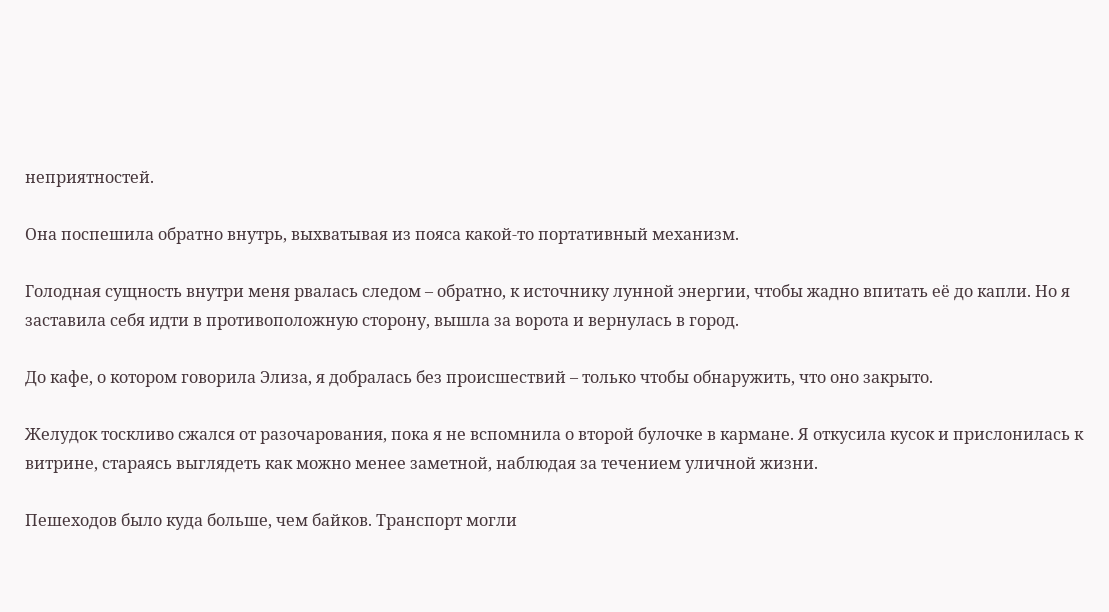неприятностей.

Она поспешила обратно внутрь, выхватывая из пояса какой-то портативный механизм.

Голодная сущность внутри меня рвалась следом – обратно, к источнику лунной энергии, чтобы жадно впитать её до капли. Но я заставила себя идти в противоположную сторону, вышла за ворота и вернулась в город.

До кафе, о котором говорила Элиза, я добралась без происшествий – только чтобы обнаружить, что оно закрыто.

Желудок тоскливо сжался от разочарования, пока я не вспомнила о второй булочке в кармане. Я откусила кусок и прислонилась к витрине, стараясь выглядеть как можно менее заметной, наблюдая за течением уличной жизни.

Пешеходов было куда больше, чем байков. Транспорт могли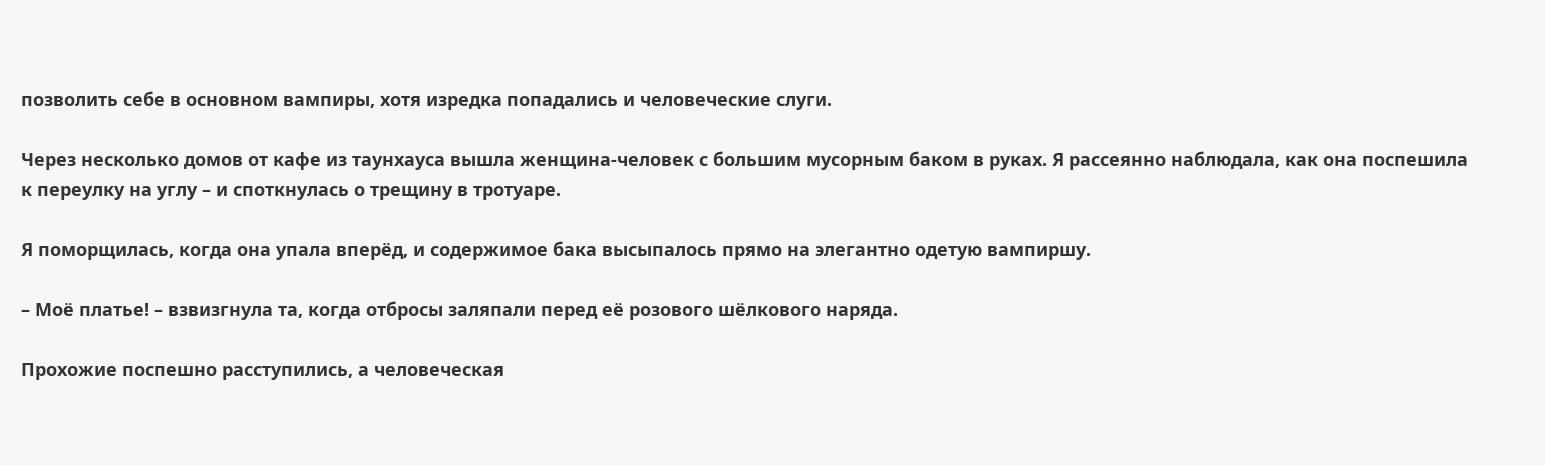позволить себе в основном вампиры, хотя изредка попадались и человеческие слуги.

Через несколько домов от кафе из таунхауса вышла женщина-человек с большим мусорным баком в руках. Я рассеянно наблюдала, как она поспешила к переулку на углу – и споткнулась о трещину в тротуаре.

Я поморщилась, когда она упала вперёд, и содержимое бака высыпалось прямо на элегантно одетую вампиршу.

– Моё платье! – взвизгнула та, когда отбросы заляпали перед её розового шёлкового наряда.

Прохожие поспешно расступились, а человеческая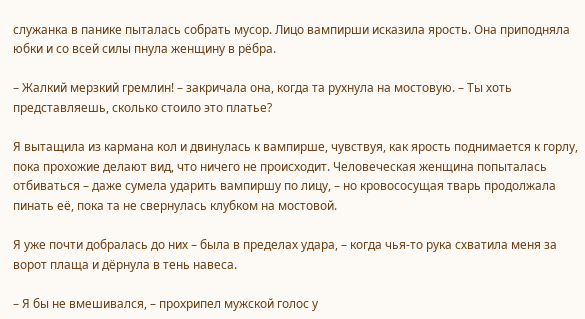служанка в панике пыталась собрать мусор. Лицо вампирши исказила ярость. Она приподняла юбки и со всей силы пнула женщину в рёбра.

– Жалкий мерзкий гремлин! – закричала она, когда та рухнула на мостовую. – Ты хоть представляешь, сколько стоило это платье?

Я вытащила из кармана кол и двинулась к вампирше, чувствуя, как ярость поднимается к горлу, пока прохожие делают вид, что ничего не происходит. Человеческая женщина попыталась отбиваться – даже сумела ударить вампиршу по лицу, – но кровососущая тварь продолжала пинать её, пока та не свернулась клубком на мостовой.

Я уже почти добралась до них – была в пределах удара, – когда чья-то рука схватила меня за ворот плаща и дёрнула в тень навеса.

– Я бы не вмешивался, – прохрипел мужской голос у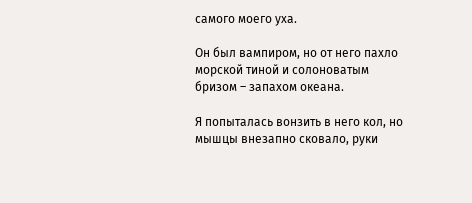самого моего уха.

Он был вампиром, но от него пахло морской тиной и солоноватым бризом – запахом океана.

Я попыталась вонзить в него кол, но мышцы внезапно сковало, руки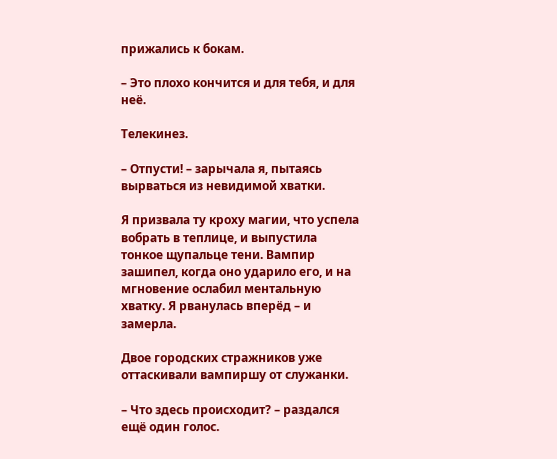прижались к бокам.

– Это плохо кончится и для тебя, и для неё.

Телекинез.

– Отпусти! – зарычала я, пытаясь вырваться из невидимой хватки.

Я призвала ту кроху магии, что успела вобрать в теплице, и выпустила тонкое щупальце тени. Вампир зашипел, когда оно ударило его, и на мгновение ослабил ментальную хватку. Я рванулась вперёд – и замерла.

Двое городских стражников уже оттаскивали вампиршу от служанки.

– Что здесь происходит? – раздался ещё один голос.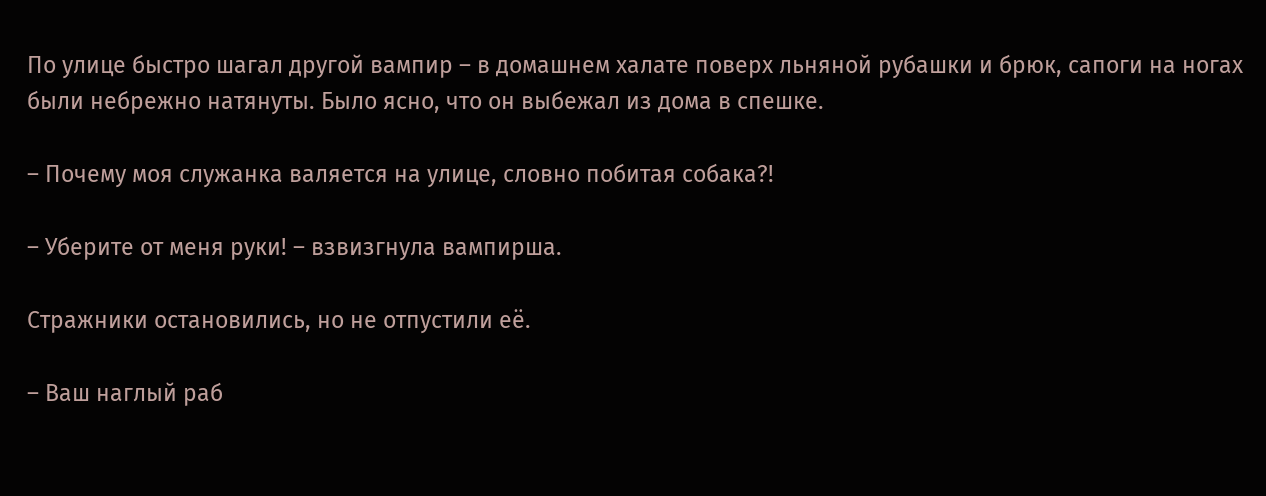По улице быстро шагал другой вампир – в домашнем халате поверх льняной рубашки и брюк, сапоги на ногах были небрежно натянуты. Было ясно, что он выбежал из дома в спешке.

– Почему моя служанка валяется на улице, словно побитая собака?!

– Уберите от меня руки! – взвизгнула вампирша.

Стражники остановились, но не отпустили её.

– Ваш наглый раб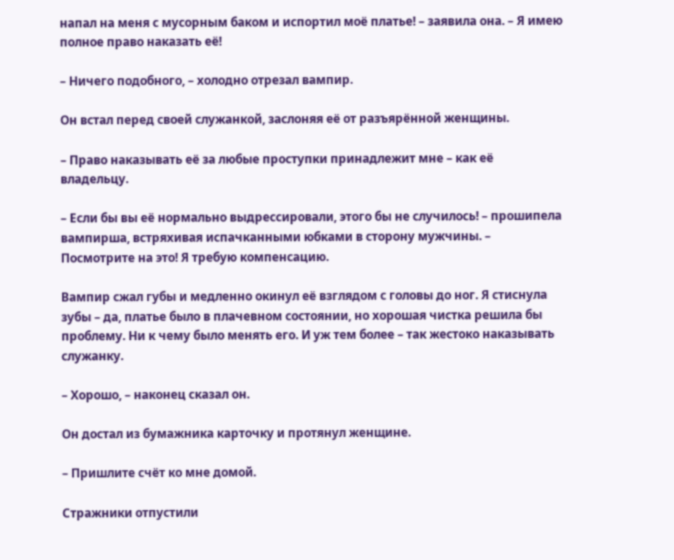напал на меня с мусорным баком и испортил моё платье! – заявила она. – Я имею полное право наказать её!

– Ничего подобного, – холодно отрезал вампир.

Он встал перед своей служанкой, заслоняя её от разъярённой женщины.

– Право наказывать её за любые проступки принадлежит мне – как её владельцу.

– Если бы вы её нормально выдрессировали, этого бы не случилось! – прошипела вампирша, встряхивая испачканными юбками в сторону мужчины. – Посмотрите на это! Я требую компенсацию.

Вампир сжал губы и медленно окинул её взглядом с головы до ног. Я стиснула зубы – да, платье было в плачевном состоянии, но хорошая чистка решила бы проблему. Ни к чему было менять его. И уж тем более – так жестоко наказывать служанку.

– Хорошо, – наконец сказал он.

Он достал из бумажника карточку и протянул женщине.

– Пришлите счёт ко мне домой.

Стражники отпустили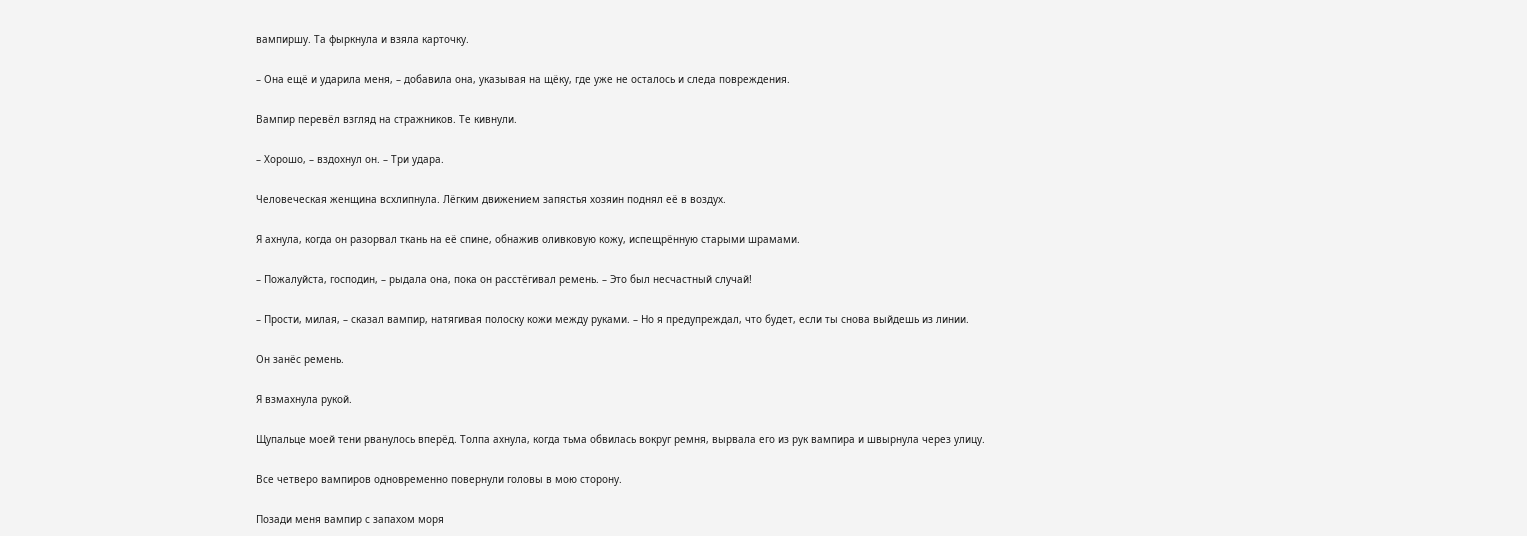вампиршу. Та фыркнула и взяла карточку.

– Она ещё и ударила меня, – добавила она, указывая на щёку, где уже не осталось и следа повреждения.

Вампир перевёл взгляд на стражников. Те кивнули.

– Хорошо, – вздохнул он. – Три удара.

Человеческая женщина всхлипнула. Лёгким движением запястья хозяин поднял её в воздух.

Я ахнула, когда он разорвал ткань на её спине, обнажив оливковую кожу, испещрённую старыми шрамами.

– Пожалуйста, господин, – рыдала она, пока он расстёгивал ремень. – Это был несчастный случай!

– Прости, милая, – сказал вампир, натягивая полоску кожи между руками. – Но я предупреждал, что будет, если ты снова выйдешь из линии.

Он занёс ремень.

Я взмахнула рукой.

Щупальце моей тени рванулось вперёд. Толпа ахнула, когда тьма обвилась вокруг ремня, вырвала его из рук вампира и швырнула через улицу.

Все четверо вампиров одновременно повернули головы в мою сторону.

Позади меня вампир с запахом моря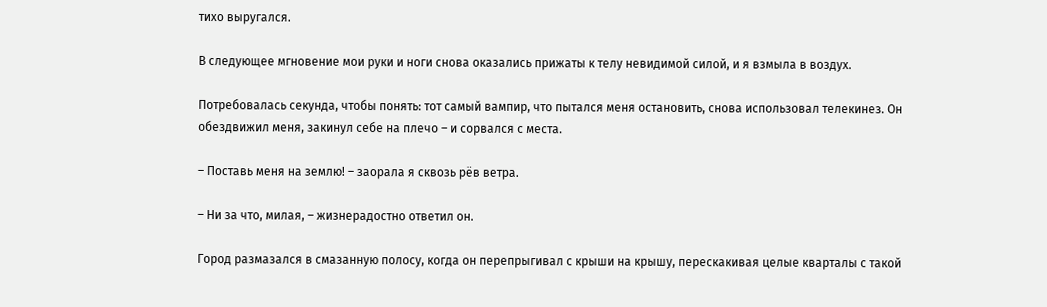тихо выругался.

В следующее мгновение мои руки и ноги снова оказались прижаты к телу невидимой силой, и я взмыла в воздух.

Потребовалась секунда, чтобы понять: тот самый вампир, что пытался меня остановить, снова использовал телекинез. Он обездвижил меня, закинул себе на плечо – и сорвался с места.

– Поставь меня на землю! – заорала я сквозь рёв ветра.

– Ни за что, милая, – жизнерадостно ответил он.

Город размазался в смазанную полосу, когда он перепрыгивал с крыши на крышу, перескакивая целые кварталы с такой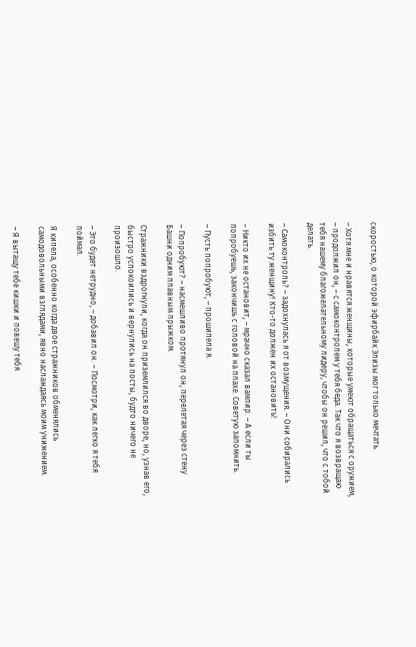скоростью, о которой эфирбайк Элизы мог только мечтать.

– Хотя мне и нравятся женщины, которые умеют обращаться с оружием, – продолжил он, – с самоконтролем у тебя беда. Так что я возвращаю тебя нашему благожелательному лидеру, чтобы он решил, что с тобой делать.

– Самоконтроль? – задохнулась я от возмущения. – Они собирались избить ту женщину! Кто-то должен их остановить!

– Никто их не остановит, – мрачно сказал вампир. – А если ты попробуешь, закончишь с головой на плахе. Советую запомнить.

– Пусть попробуют, – прошипела я.

– Попробуют? – насмешливо протянул он, перелетая через стену Башни одним плавным прыжком.

Стражники вздрогнули, когда он приземлился во дворе, но, узнав его, быстро успокоились и вернулись на посты, будто ничего не произошло.

– Это будет нетрудно, – добавил он. – Посмотри, как легко я тебя поймал.

Я кипела, особенно когда двое стражников обменялись самодовольными взглядами, явно наслаждаясь моим унижением.

– Я вытащу тебе кишки и повешу тебя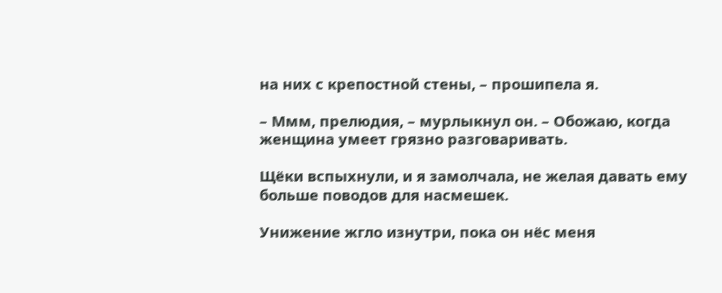на них с крепостной стены, – прошипела я.

– Ммм, прелюдия, – мурлыкнул он. – Обожаю, когда женщина умеет грязно разговаривать.

Щёки вспыхнули, и я замолчала, не желая давать ему больше поводов для насмешек.

Унижение жгло изнутри, пока он нёс меня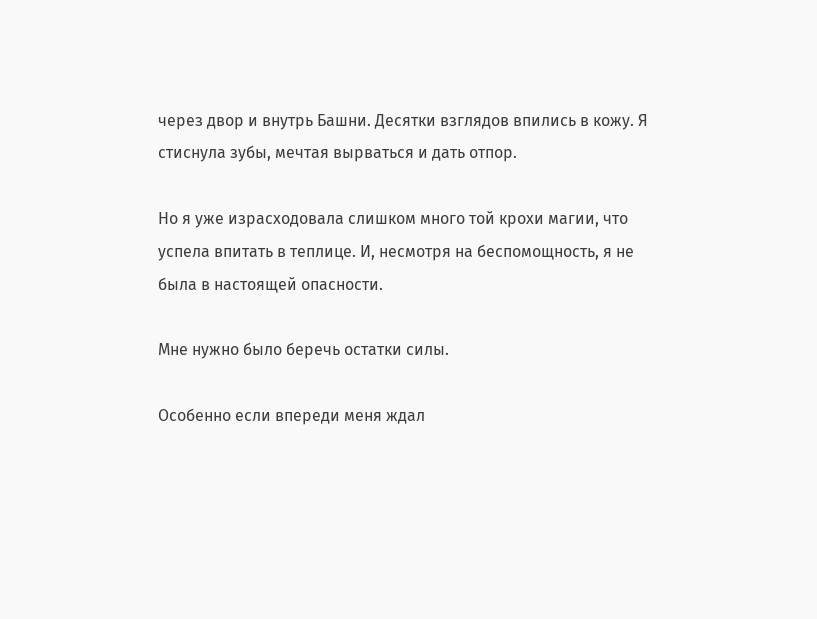через двор и внутрь Башни. Десятки взглядов впились в кожу. Я стиснула зубы, мечтая вырваться и дать отпор.

Но я уже израсходовала слишком много той крохи магии, что успела впитать в теплице. И, несмотря на беспомощность, я не была в настоящей опасности.

Мне нужно было беречь остатки силы.

Особенно если впереди меня ждал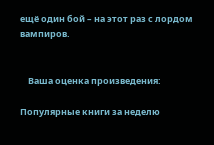ещё один бой – на этот раз с лордом вампиров.


    Ваша оценка произведения:

Популярные книги за неделю